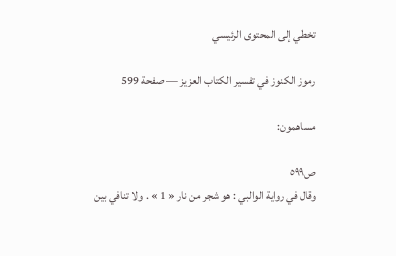تخطي إلى المحتوى الرئيسي

رموز الكنوز في تفسير الكتاب العزيز — صفحة 599

مساهمون:

ص٥٩٩
وقال في رواية الوالبي : هو شجر من نار « 1 » . ولا تنافي بين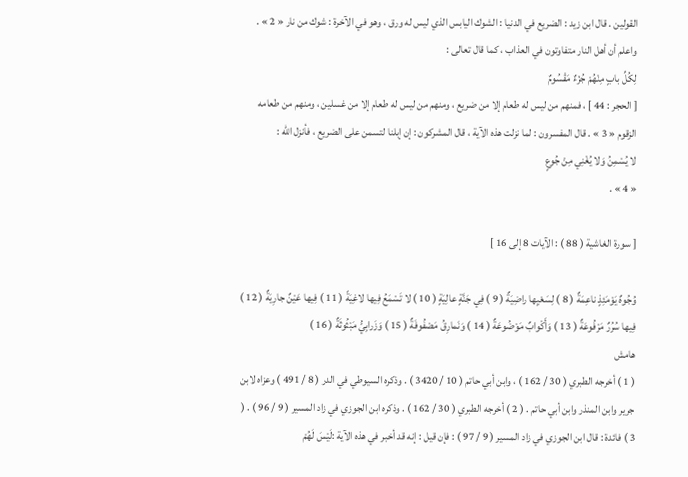القولين . قال ابن زيد : الضريع في الدنيا : الشوك اليابس الذي ليس له ورق ، وهو في الآخرة : شوك من نار « 2 » . واعلم أن أهل النار متفاوتون في العذاب ، كما قال تعالى :
لِكُلِّ بابٍ مِنْهُمْ جُزْءٌ مَقْسُومٌ
[ الحجر : 44 ] ، فمنهم من ليس له طعام إلا من ضريع ، ومنهم من ليس له طعام إلا من غسلين ، ومنهم من طعامه الزقوم « 3 » . قال المفسرون : لما نزلت هذه الآية ، قال المشركون : إن إبلنا لتسمن على الضريع ، فأنزل اللّه :
لا يُسْمِنُ وَلا يُغْنِي مِنْ جُوعٍ
« 4 » .

[ سورة الغاشية ( 88 ) : الآيات 8 إلى 16 ]

وُجُوهٌ يَوْمَئِذٍ ناعِمَةٌ ( 8 ) لِسَعْيِها راضِيَةٌ ( 9 ) فِي جَنَّةٍ عالِيَةٍ ( 10 ) لا تَسْمَعُ فِيها لاغِيَةً ( 11 ) فِيها عَيْنٌ جارِيَةٌ ( 12 ) فِيها سُرُرٌ مَرْفُوعَةٌ ( 13 ) وَأَكْوابٌ مَوْضُوعَةٌ ( 14 ) وَنَمارِقُ مَصْفُوفَةٌ ( 15 ) وَزَرابِيُّ مَبْثُوثَةٌ ( 16 )
هامش
( 1 ) أخرجه الطبري ( 30 / 162 ) ، وابن أبي حاتم ( 10 / 3420 ) . وذكره السيوطي في الدر ( 8 / 491 ) وعزاه لابن جرير وابن المنذر وابن أبي حاتم . ( 2 ) أخرجه الطبري ( 30 / 162 ) . وذكره ابن الجوزي في زاد المسير ( 9 / 96 ) . ( 3 ) فائدة : قال ابن الجوزي في زاد المسير ( 9 / 97 ) : فإن قيل : إنه قد أخبر في هذه الآية :لَيْسَ لَهُمْ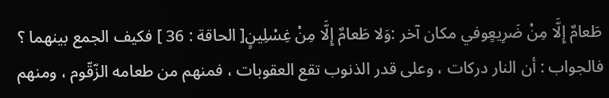طَعامٌ إِلَّا مِنْ ضَرِيعٍوفي مكان آخر :وَلا طَعامٌ إِلَّا مِنْ غِسْلِينٍ[ الحاقة : 36 ] فكيف الجمع بينهما ؟ فالجواب : أن النار دركات ، وعلى قدر الذنوب تقع العقوبات ، فمنهم من طعامه الزّقّوم ، ومنهم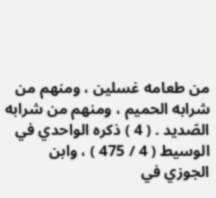من طعامه غسلين ، ومنهم من شرابه الحميم ، ومنهم من شرابه الصّديد . ( 4 ) ذكره الواحدي في الوسيط ( 4 / 475 ) ، وابن الجوزي في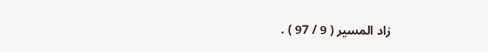زاد المسير ( 9 / 97 ) .